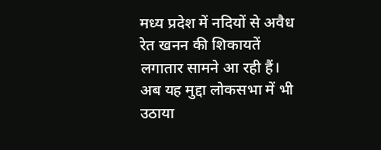मध्य प्रदेश में नदियों से अवैध रेत खनन की शिकायतें लगातार सामने आ रही हैं। अब यह मुद्दा लोकसभा में भी उठाया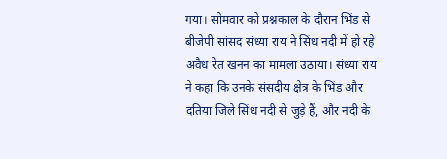गया। सोमवार को प्रश्नकाल के दौरान भिंड से बीजेपी सांसद संध्या राय ने सिंध नदी में हो रहे अवैध रेत खनन का मामला उठाया। संध्या राय ने कहा कि उनके संसदीय क्षेत्र के भिंड और दतिया जिले सिंध नदी से जुड़े हैं, और नदी के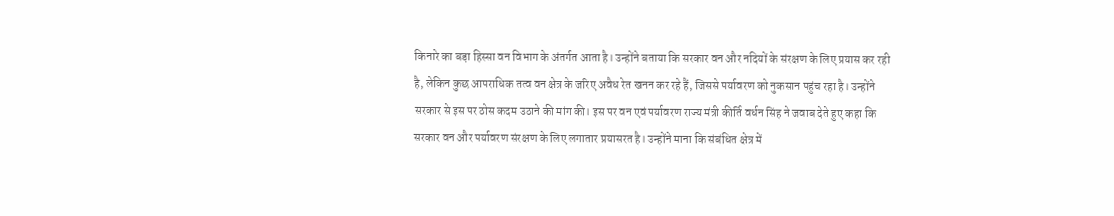किनारे का बड़ा हिस्सा वन विभाग के अंतर्गत आता है। उन्होंने बताया कि सरकार वन और नदियों के संरक्षण के लिए प्रयास कर रही है, लेकिन कुछ आपराधिक तत्व वन क्षेत्र के जरिए अवैध रेत खनन कर रहे हैं, जिससे पर्यावरण को नुकसान पहुंच रहा है। उन्होंने सरकार से इस पर ठोस कदम उठाने की मांग की। इस पर वन एवं पर्यावरण राज्य मंत्री कीर्ति वर्धन सिंह ने जवाब देते हुए कहा कि सरकार वन और पर्यावरण संरक्षण के लिए लगातार प्रयासरत है। उन्होंने माना कि संबंधित क्षेत्र में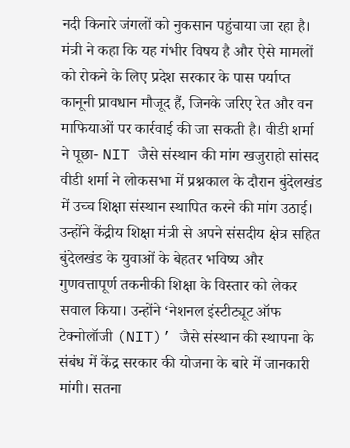नदी किनारे जंगलों को नुकसान पहुंचाया जा रहा है। मंत्री ने कहा कि यह गंभीर विषय है और ऐसे मामलों को रोकने के लिए प्रदेश सरकार के पास पर्याप्त कानूनी प्रावधान मौजूद हैं, जिनके जरिए रेत और वन माफियाओं पर कार्रवाई की जा सकती है। वीडी शर्मा ने पूछा- NIT जैसे संस्थान की मांग खजुराहो सांसद वीडी शर्मा ने लोकसभा में प्रश्नकाल के दौरान बुंदेलखंड में उच्च शिक्षा संस्थान स्थापित करने की मांग उठाई। उन्होंने केंद्रीय शिक्षा मंत्री से अपने संसदीय क्षेत्र सहित बुंदेलखंड के युवाओं के बेहतर भविष्य और गुणवत्तापूर्ण तकनीकी शिक्षा के विस्तार को लेकर सवाल किया। उन्होंने ‘नेशनल इंस्टीट्यूट ऑफ टेक्नोलॉजी (NIT)’ जैसे संस्थान की स्थापना के संबंध में केंद्र सरकार की योजना के बारे में जानकारी मांगी। सतना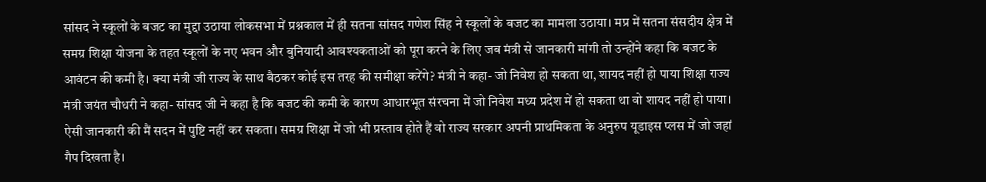सांसद ने स्कूलों के बजट का मुद्दा उठाया लोकसभा में प्रश्नकाल में ही सतना सांसद गणेश सिंह ने स्कूलों के बजट का मामला उठाया। मप्र में सतना संसदीय क्षेत्र में समग्र शिक्षा योजना के तहत स्कूलों के नए भवन और बुनियादी आवश्यकताओं को पूरा करने के लिए जब मंत्री से जानकारी मांगी तो उन्होंने कहा कि बजट के आवंटन की कमी है। क्या मंत्री जी राज्य के साथ बैठकर कोई इस तरह की समीक्षा करेंगे? मंत्री ने कहा- जो निवेश हो सकता था, शायद नहीं हो पाया शिक्षा राज्य मंत्री जयंत चौधरी ने कहा- सांसद जी ने कहा है कि बजट की कमी के कारण आधारभूत संरचना में जो निवेश मध्य प्रदेश में हो सकता था वो शायद नहीं हो पाया। ऐसी जानकारी की मैं सदन में पुष्टि नहीं कर सकता। समग्र शिक्षा में जो भी प्रस्ताव होते हैं वो राज्य सरकार अपनी प्राथमिकता के अनुरुप यूडाइस प्लस में जो जहां गैप दिखता है।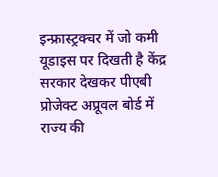इन्फ्रास्ट्रक्चर में जो कमी यूडाइस पर दिखती है केंद्र सरकार देखकर पीएबी प्रोजेक्ट अप्रूवल बोर्ड में राज्य की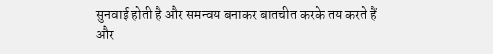सुनवाई होती है और समन्वय बनाकर बातचीत करके तय करते हैं और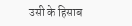उसी के हिसाब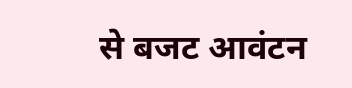से बजट आवंटन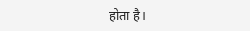होता है।